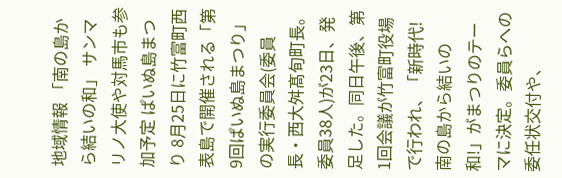地域情報 「南の島から結いの和」 サンマリノ大使や対馬市も参加予定 ぱいぬ島まつり 8月25日に竹富町西表島で開催される「第9回ぱいぬ島まつり」の実行委員会(委員長・西大舛髙旬町長。委員38人)が23日、発足した。同日午後、第1回会議が竹富町役場で行われ、「新時代!南の島から結いの和!」がまつりのテーマに決定。委員らへの委任状交付や、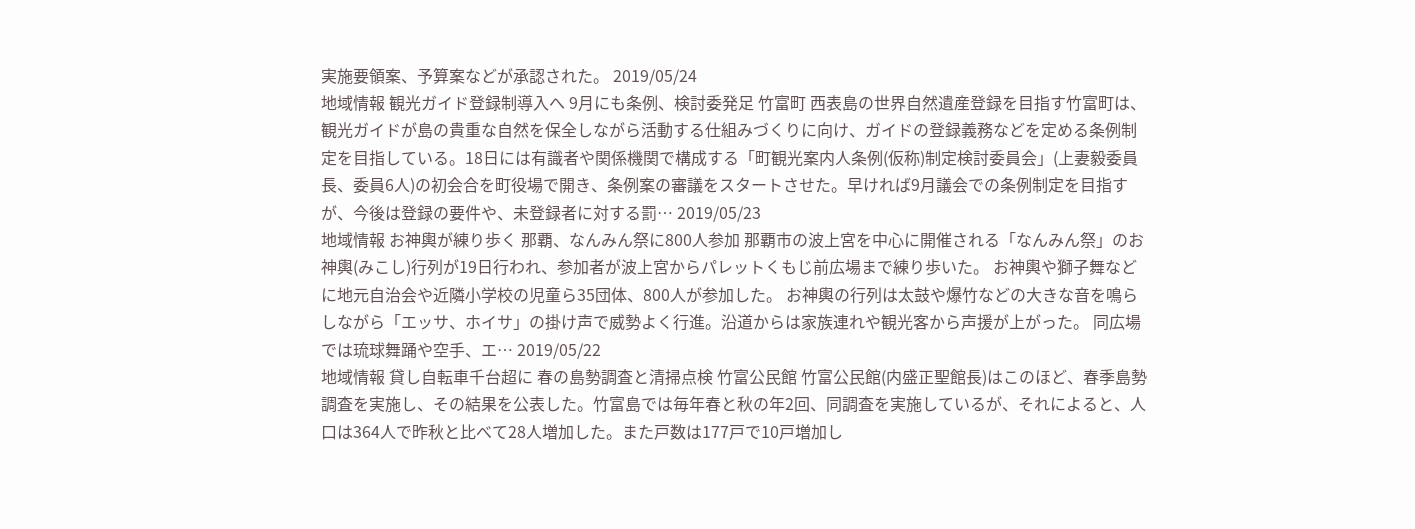実施要領案、予算案などが承認された。 2019/05/24
地域情報 観光ガイド登録制導入へ 9月にも条例、検討委発足 竹富町 西表島の世界自然遺産登録を目指す竹富町は、観光ガイドが島の貴重な自然を保全しながら活動する仕組みづくりに向け、ガイドの登録義務などを定める条例制定を目指している。18日には有識者や関係機関で構成する「町観光案内人条例(仮称)制定検討委員会」(上妻毅委員長、委員6人)の初会合を町役場で開き、条例案の審議をスタートさせた。早ければ9月議会での条例制定を目指すが、今後は登録の要件や、未登録者に対する罰… 2019/05/23
地域情報 お神輿が練り歩く 那覇、なんみん祭に800人参加 那覇市の波上宮を中心に開催される「なんみん祭」のお神輿(みこし)行列が19日行われ、参加者が波上宮からパレットくもじ前広場まで練り歩いた。 お神輿や獅子舞などに地元自治会や近隣小学校の児童ら35団体、800人が参加した。 お神輿の行列は太鼓や爆竹などの大きな音を鳴らしながら「エッサ、ホイサ」の掛け声で威勢よく行進。沿道からは家族連れや観光客から声援が上がった。 同広場では琉球舞踊や空手、エ… 2019/05/22
地域情報 貸し自転車千台超に 春の島勢調査と清掃点検 竹富公民館 竹富公民館(内盛正聖館長)はこのほど、春季島勢調査を実施し、その結果を公表した。竹富島では毎年春と秋の年2回、同調査を実施しているが、それによると、人口は364人で昨秋と比べて28人増加した。また戸数は177戸で10戸増加し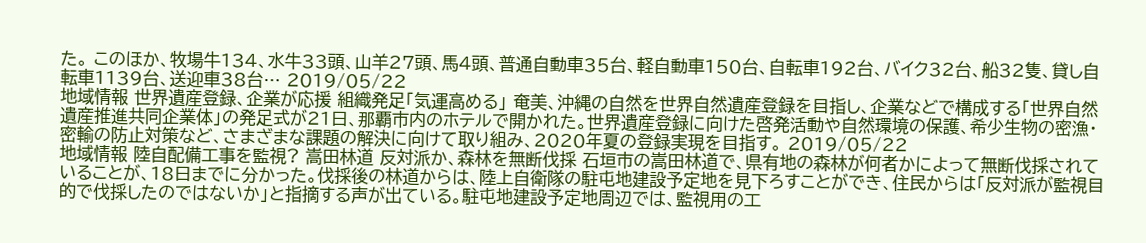た。 このほか、牧場牛134、水牛33頭、山羊27頭、馬4頭、普通自動車35台、軽自動車150台、自転車192台、バイク32台、船32隻、貸し自転車1139台、送迎車38台… 2019/05/22
地域情報 世界遺産登録、企業が応援 組織発足「気運高める」 奄美、沖縄の自然を世界自然遺産登録を目指し、企業などで構成する「世界自然遺産推進共同企業体」の発足式が21日、那覇市内のホテルで開かれた。世界遺産登録に向けた啓発活動や自然環境の保護、希少生物の密漁・密輸の防止対策など、さまざまな課題の解決に向けて取り組み、2020年夏の登録実現を目指す。 2019/05/22
地域情報 陸自配備工事を監視? 嵩田林道 反対派か、森林を無断伐採 石垣市の嵩田林道で、県有地の森林が何者かによって無断伐採されていることが、18日までに分かった。伐採後の林道からは、陸上自衛隊の駐屯地建設予定地を見下ろすことができ、住民からは「反対派が監視目的で伐採したのではないか」と指摘する声が出ている。駐屯地建設予定地周辺では、監視用の工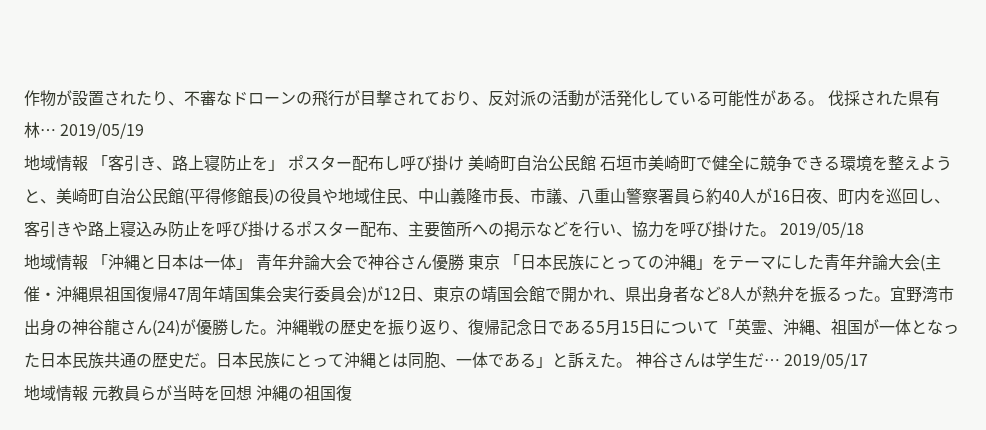作物が設置されたり、不審なドローンの飛行が目撃されており、反対派の活動が活発化している可能性がある。 伐採された県有林… 2019/05/19
地域情報 「客引き、路上寝防止を」 ポスター配布し呼び掛け 美崎町自治公民館 石垣市美崎町で健全に競争できる環境を整えようと、美崎町自治公民館(平得修館長)の役員や地域住民、中山義隆市長、市議、八重山警察署員ら約40人が16日夜、町内を巡回し、客引きや路上寝込み防止を呼び掛けるポスター配布、主要箇所への掲示などを行い、協力を呼び掛けた。 2019/05/18
地域情報 「沖縄と日本は一体」 青年弁論大会で神谷さん優勝 東京 「日本民族にとっての沖縄」をテーマにした青年弁論大会(主催・沖縄県祖国復帰47周年靖国集会実行委員会)が12日、東京の靖国会館で開かれ、県出身者など8人が熱弁を振るった。宜野湾市出身の神谷龍さん(24)が優勝した。沖縄戦の歴史を振り返り、復帰記念日である5月15日について「英霊、沖縄、祖国が一体となった日本民族共通の歴史だ。日本民族にとって沖縄とは同胞、一体である」と訴えた。 神谷さんは学生だ… 2019/05/17
地域情報 元教員らが当時を回想 沖縄の祖国復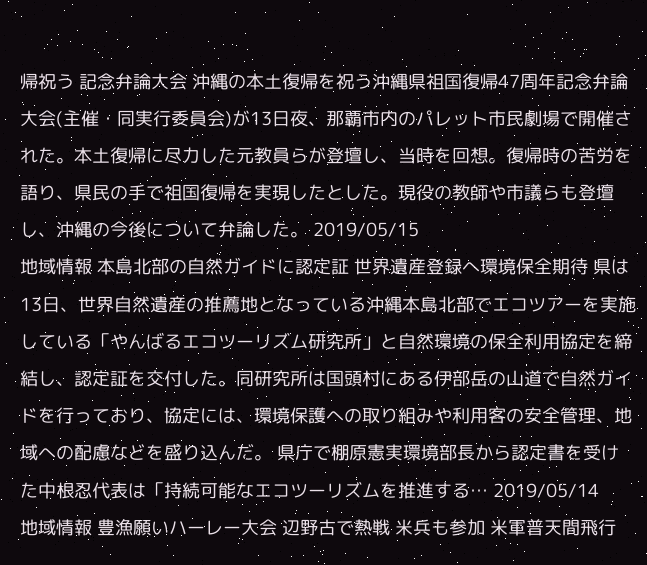帰祝う 記念弁論大会 沖縄の本土復帰を祝う沖縄県祖国復帰47周年記念弁論大会(主催・同実行委員会)が13日夜、那覇市内のパレット市民劇場で開催された。本土復帰に尽力した元教員らが登壇し、当時を回想。復帰時の苦労を語り、県民の手で祖国復帰を実現したとした。現役の教師や市議らも登壇し、沖縄の今後について弁論した。 2019/05/15
地域情報 本島北部の自然ガイドに認定証 世界遺産登録へ環境保全期待 県は13日、世界自然遺産の推薦地となっている沖縄本島北部でエコツアーを実施している「やんばるエコツーリズム研究所」と自然環境の保全利用協定を締結し、認定証を交付した。同研究所は国頭村にある伊部岳の山道で自然ガイドを行っており、協定には、環境保護への取り組みや利用客の安全管理、地域への配慮などを盛り込んだ。 県庁で棚原憲実環境部長から認定書を受けた中根忍代表は「持続可能なエコツーリズムを推進する… 2019/05/14
地域情報 豊漁願いハーレー大会 辺野古で熱戦 米兵も参加 米軍普天間飛行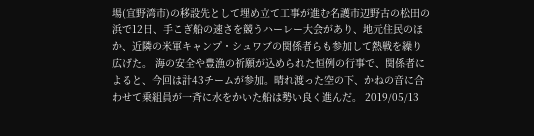場(宜野湾市)の移設先として埋め立て工事が進む名護市辺野古の松田の浜で12日、手こぎ船の速さを競うハーレー大会があり、地元住民のほか、近隣の米軍キャンプ・シュワブの関係者らも参加して熱戦を繰り広げた。 海の安全や豊漁の祈願が込められた恒例の行事で、関係者によると、今回は計43チームが参加。晴れ渡った空の下、かねの音に合わせて乗組員が一斉に水をかいた船は勢い良く進んだ。 2019/05/13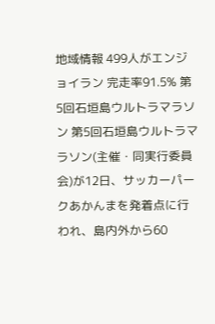地域情報 499人がエンジョイラン 完走率91.5% 第5回石垣島ウルトラマラソン 第5回石垣島ウルトラマラソン(主催・同実行委員会)が12日、サッカーパークあかんまを発着点に行われ、島内外から60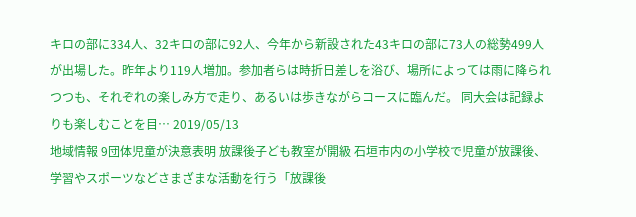キロの部に334人、32キロの部に92人、今年から新設された43キロの部に73人の総勢499人が出場した。昨年より119人増加。参加者らは時折日差しを浴び、場所によっては雨に降られつつも、それぞれの楽しみ方で走り、あるいは歩きながらコースに臨んだ。 同大会は記録よりも楽しむことを目… 2019/05/13
地域情報 9団体児童が決意表明 放課後子ども教室が開級 石垣市内の小学校で児童が放課後、学習やスポーツなどさまざまな活動を行う「放課後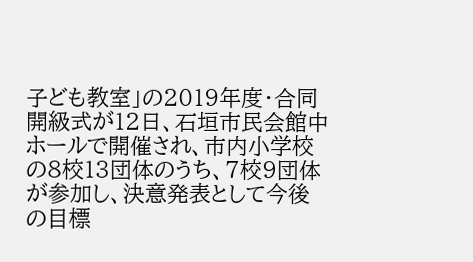子ども教室」の2019年度・合同開級式が12日、石垣市民会館中ホールで開催され、市内小学校の8校13団体のうち、7校9団体が参加し、決意発表として今後の目標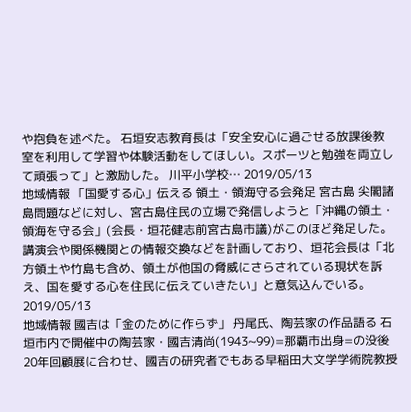や抱負を述べた。 石垣安志教育長は「安全安心に過ごせる放課後教室を利用して学習や体験活動をしてほしい。スポーツと勉強を両立して頑張って」と激励した。 川平小学校… 2019/05/13
地域情報 「国愛する心」伝える 領土・領海守る会発足 宮古島 尖閣諸島問題などに対し、宮古島住民の立場で発信しようと「沖縄の領土・領海を守る会」(会長・垣花健志前宮古島市議)がこのほど発足した。講演会や関係機関との情報交換などを計画しており、垣花会長は「北方領土や竹島も含め、領土が他国の脅威にさらされている現状を訴え、国を愛する心を住民に伝えていきたい」と意気込んでいる。 2019/05/13
地域情報 國吉は「金のために作らず」 丹尾氏、陶芸家の作品語る 石垣市内で開催中の陶芸家・國吉清尚(1943~99)=那覇市出身=の没後20年回顧展に合わせ、國吉の研究者でもある早稲田大文学学術院教授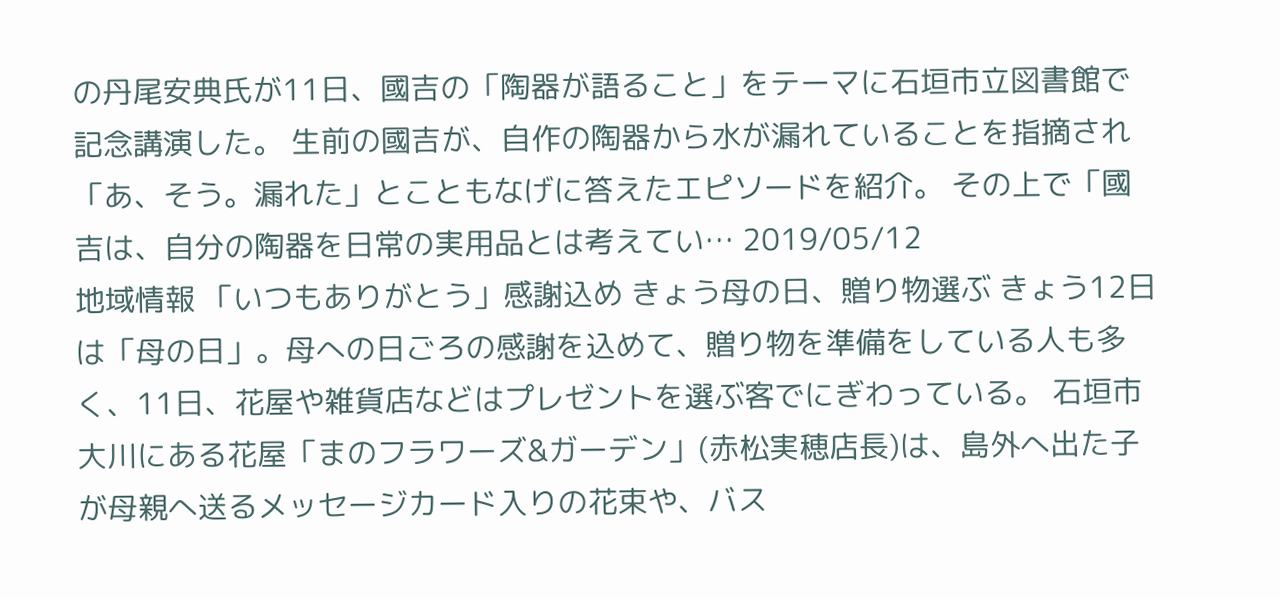の丹尾安典氏が11日、國吉の「陶器が語ること」をテーマに石垣市立図書館で記念講演した。 生前の國吉が、自作の陶器から水が漏れていることを指摘され「あ、そう。漏れた」とこともなげに答えたエピソードを紹介。 その上で「國吉は、自分の陶器を日常の実用品とは考えてい… 2019/05/12
地域情報 「いつもありがとう」感謝込め きょう母の日、贈り物選ぶ きょう12日は「母の日」。母への日ごろの感謝を込めて、贈り物を準備をしている人も多く、11日、花屋や雑貨店などはプレゼントを選ぶ客でにぎわっている。 石垣市大川にある花屋「まのフラワーズ&ガーデン」(赤松実穂店長)は、島外へ出た子が母親へ送るメッセージカード入りの花束や、バス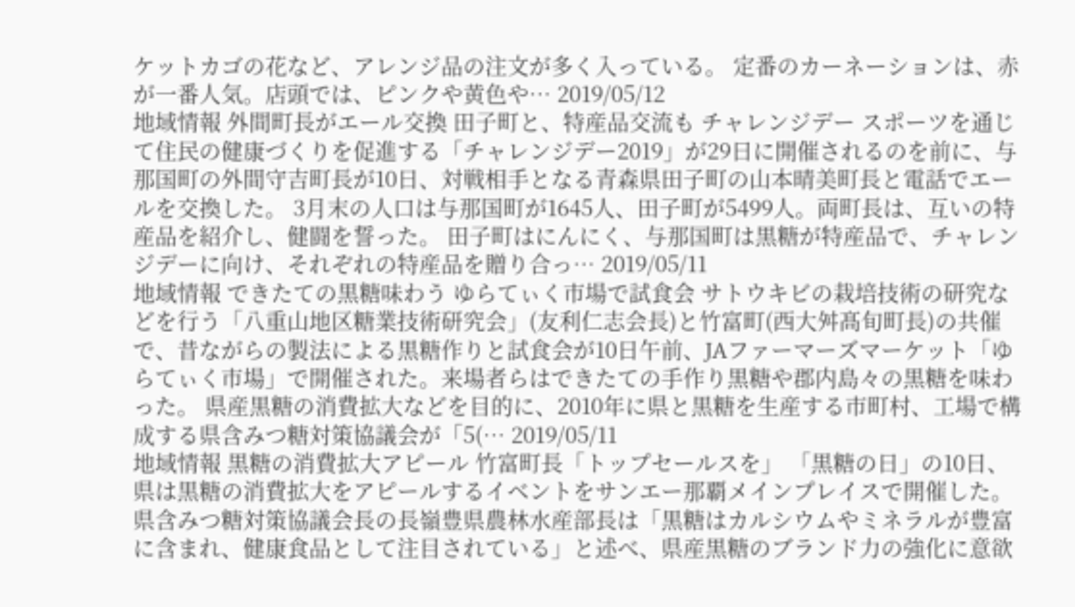ケットカゴの花など、アレンジ品の注文が多く入っている。 定番のカーネーションは、赤が一番人気。店頭では、ピンクや黄色や… 2019/05/12
地域情報 外間町長がエール交換 田子町と、特産品交流も チャレンジデー スポーツを通じて住民の健康づくりを促進する「チャレンジデー2019」が29日に開催されるのを前に、与那国町の外間守吉町長が10日、対戦相手となる青森県田子町の山本晴美町長と電話でエールを交換した。 3月末の人口は与那国町が1645人、田子町が5499人。両町長は、互いの特産品を紹介し、健闘を誓った。 田子町はにんにく、与那国町は黒糖が特産品で、チャレンジデーに向け、それぞれの特産品を贈り合っ… 2019/05/11
地域情報 できたての黒糖味わう ゆらてぃく市場で試食会 サトウキビの栽培技術の研究などを行う「八重山地区糖業技術研究会」(友利仁志会長)と竹富町(西大舛髙旬町長)の共催で、昔ながらの製法による黒糖作りと試食会が10日午前、JAファーマーズマーケット「ゆらてぃく市場」で開催された。来場者らはできたての手作り黒糖や郡内島々の黒糖を味わった。 県産黒糖の消費拡大などを目的に、2010年に県と黒糖を生産する市町村、工場で構成する県含みつ糖対策協議会が「5(… 2019/05/11
地域情報 黒糖の消費拡大アピール 竹富町長「トップセールスを」 「黒糖の日」の10日、県は黒糖の消費拡大をアピールするイベントをサンエー那覇メインプレイスで開催した。県含みつ糖対策協議会長の長嶺豊県農林水産部長は「黒糖はカルシウムやミネラルが豊富に含まれ、健康食品として注目されている」と述べ、県産黒糖のブランド力の強化に意欲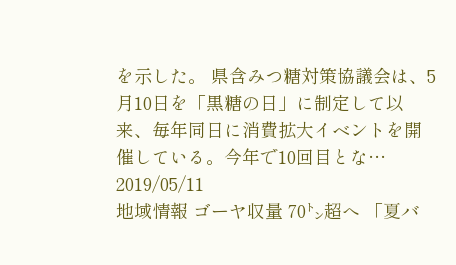を示した。 県含みつ糖対策協議会は、5月10日を「黒糖の日」に制定して以来、毎年同日に消費拡大イベントを開催している。今年で10回目とな… 2019/05/11
地域情報 ゴーヤ収量 70㌧超へ 「夏バ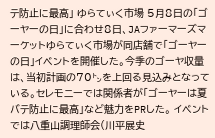テ防止に最高」 ゆらてぃく市場 5月8日の「ゴーヤーの日」に合わせ8日、JAファーマーズマーケットゆらてぃく市場が同店舗で「ゴーヤーの日」イベントを開催した。今季のゴーヤ収量は、当初計画の70㌧を上回る見込みとなっている。セレモニーでは関係者が「ゴーヤーは夏バテ防止に最高」など魅力をPRした。 イベントでは八重山調理師会(川平展史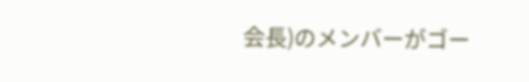会長)のメンバーがゴー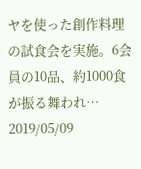ヤを使った創作料理の試食会を実施。6会員の10品、約1000食が振る舞われ… 2019/05/09